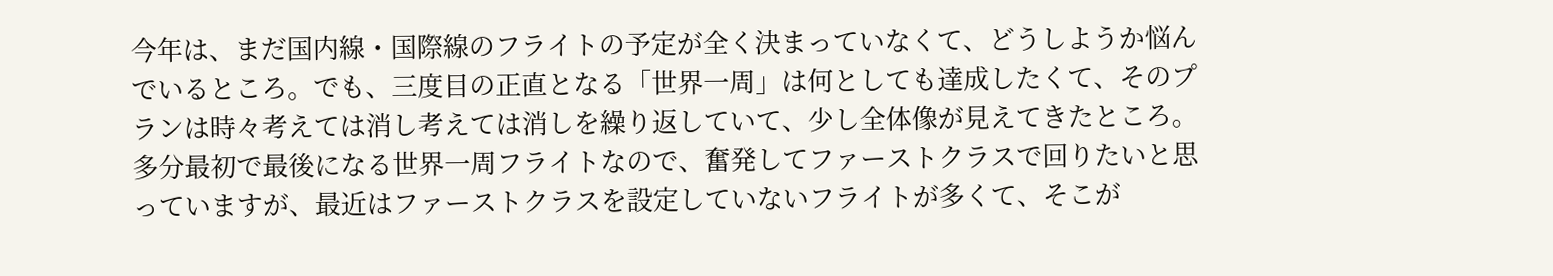今年は、まだ国内線・国際線のフライトの予定が全く決まっていなくて、どうしようか悩んでいるところ。でも、三度目の正直となる「世界一周」は何としても達成したくて、そのプランは時々考えては消し考えては消しを繰り返していて、少し全体像が見えてきたところ。多分最初で最後になる世界一周フライトなので、奮発してファーストクラスで回りたいと思っていますが、最近はファーストクラスを設定していないフライトが多くて、そこが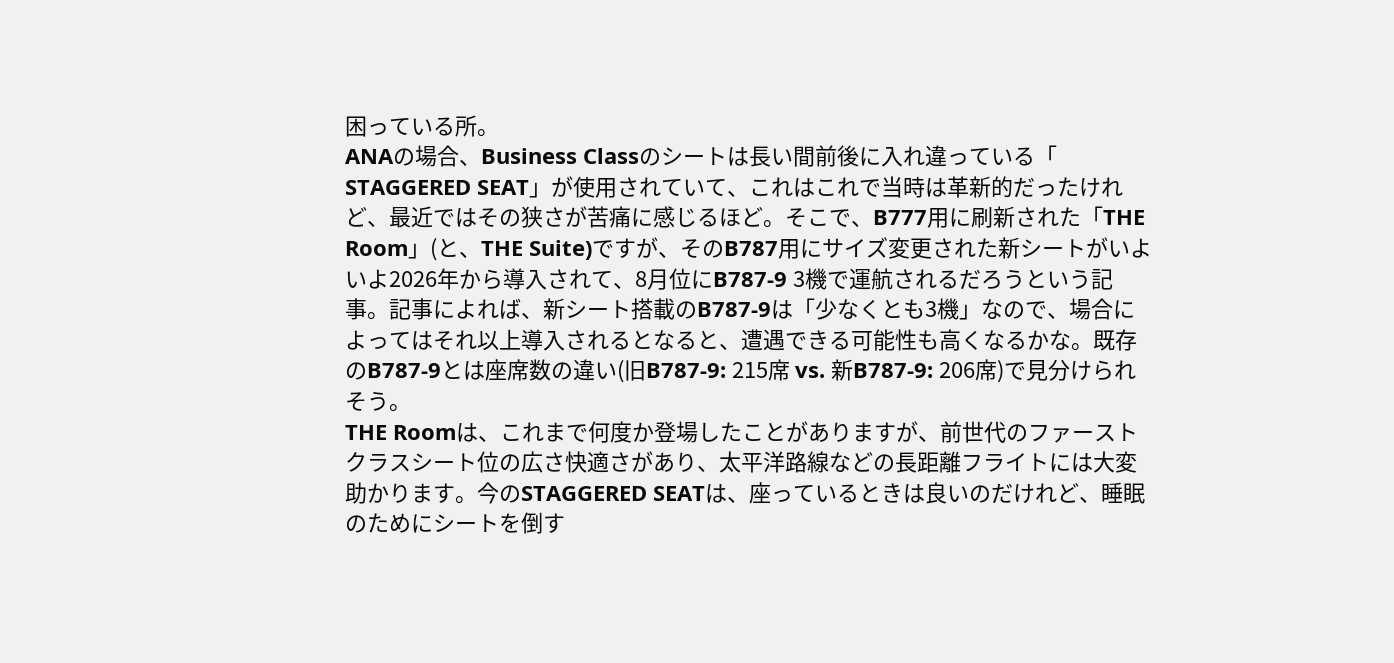困っている所。
ANAの場合、Business Classのシートは長い間前後に入れ違っている「 STAGGERED SEAT」が使用されていて、これはこれで当時は革新的だったけれど、最近ではその狭さが苦痛に感じるほど。そこで、B777用に刷新された「THE Room」(と、THE Suite)ですが、そのB787用にサイズ変更された新シートがいよいよ2026年から導入されて、8月位にB787-9 3機で運航されるだろうという記事。記事によれば、新シート搭載のB787-9は「少なくとも3機」なので、場合によってはそれ以上導入されるとなると、遭遇できる可能性も高くなるかな。既存のB787-9とは座席数の違い(旧B787-9: 215席 vs. 新B787-9: 206席)で見分けられそう。
THE Roomは、これまで何度か登場したことがありますが、前世代のファーストクラスシート位の広さ快適さがあり、太平洋路線などの長距離フライトには大変助かります。今のSTAGGERED SEATは、座っているときは良いのだけれど、睡眠のためにシートを倒す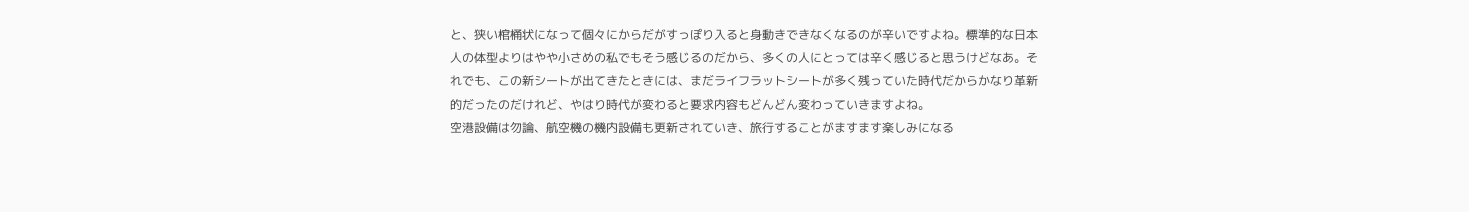と、狭い棺桶状になって個々にからだがすっぽり入ると身動きできなくなるのが辛いですよね。標準的な日本人の体型よりはやや小さめの私でもそう感じるのだから、多くの人にとっては辛く感じると思うけどなあ。それでも、この新シートが出てきたときには、まだライフラットシートが多く残っていた時代だからかなり革新的だったのだけれど、やはり時代が変わると要求内容もどんどん変わっていきますよね。
空港設備は勿論、航空機の機内設備も更新されていき、旅行することがますます楽しみになる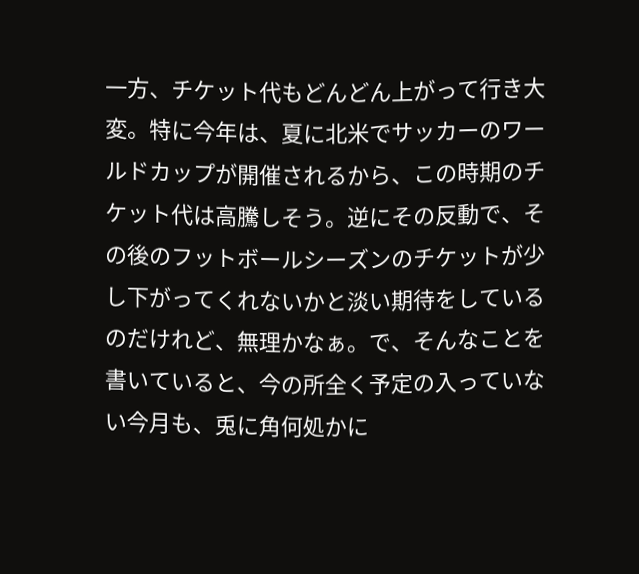一方、チケット代もどんどん上がって行き大変。特に今年は、夏に北米でサッカーのワールドカップが開催されるから、この時期のチケット代は高騰しそう。逆にその反動で、その後のフットボールシーズンのチケットが少し下がってくれないかと淡い期待をしているのだけれど、無理かなぁ。で、そんなことを書いていると、今の所全く予定の入っていない今月も、兎に角何処かに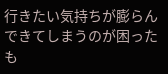行きたい気持ちが膨らんできてしまうのが困ったも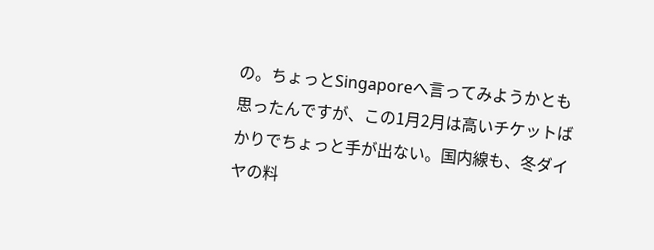の。ちょっとSingaporeへ言ってみようかとも思ったんですが、この1月2月は高いチケットばかりでちょっと手が出ない。国内線も、冬ダイヤの料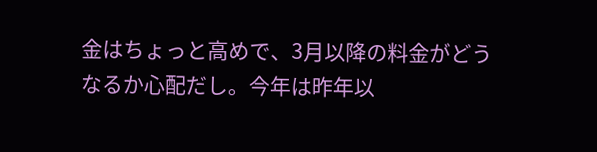金はちょっと高めで、3月以降の料金がどうなるか心配だし。今年は昨年以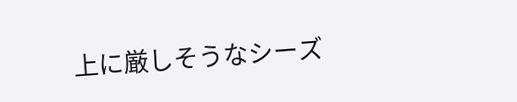上に厳しそうなシーズ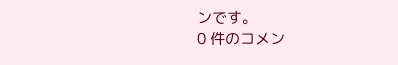ンです。
0 件のコメン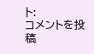ト:
コメントを投稿